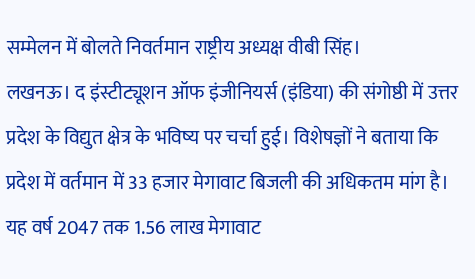सम्मेलन में बोलते निवर्तमान राष्ट्रीय अध्यक्ष वीबी सिंह।
लखनऊ। द इंस्टीट्यूशन ऑफ इंजीनियर्स (इंडिया) की संगोष्ठी में उत्तर प्रदेश के विद्युत क्षेत्र के भविष्य पर चर्चा हुई। विशेषज्ञों ने बताया कि प्रदेश में वर्तमान में 33 हजार मेगावाट बिजली की अधिकतम मांग है। यह वर्ष 2047 तक 1.56 लाख मेगावाट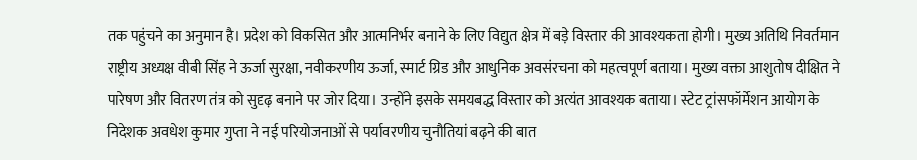तक पहुंचने का अनुमान है। प्रदेश को विकसित और आत्मनिर्भर बनाने के लिए विद्युत क्षेत्र में बड़े विस्तार की आवश्यकता होगी। मुख्य अतिथि निवर्तमान राष्ट्रीय अध्यक्ष वीबी सिंह ने ऊर्जा सुरक्षा, नवीकरणीय ऊर्जा, स्मार्ट ग्रिड और आधुनिक अवसंरचना को महत्वपूर्ण बताया। मुख्य वक्ता आशुतोष दीक्षित ने पारेषण और वितरण तंत्र को सुदृढ़ बनाने पर जोर दिया। उन्होंने इसके समयबद्ध विस्तार को अत्यंत आवश्यक बताया। स्टेट ट्रांसफॉर्मेशन आयोग के निदेशक अवधेश कुमार गुप्ता ने नई परियोजनाओं से पर्यावरणीय चुनौतियां बढ़ने की बात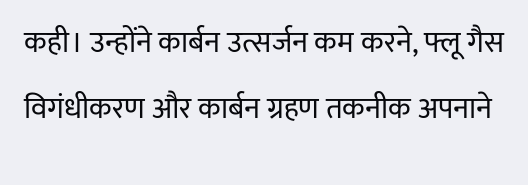कही। उन्होंने कार्बन उत्सर्जन कम करने, फ्लू गैस विगंधीकरण और कार्बन ग्रहण तकनीक अपनाने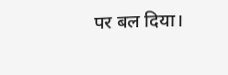पर बल दिया।